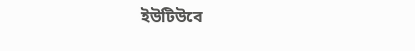ইউটিউবে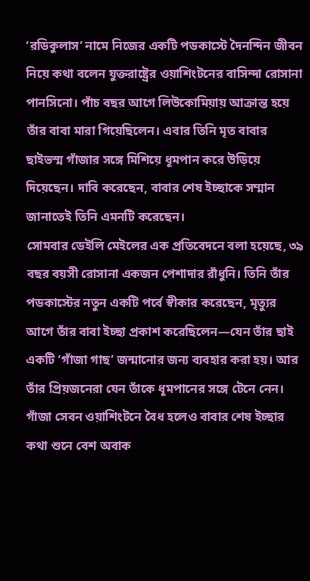‘রডিকুলাস’ নামে নিজের একটি পডকাস্টে দৈনন্দিন জীবন নিয়ে কথা বলেন যুক্তরাষ্ট্রের ওয়াশিংটনের বাসিন্দা রোসানা পানসিনো। পাঁচ বছর আগে লিউকোমিয়ায় আক্রান্ত হয়ে তাঁর বাবা মারা গিয়েছিলেন। এবার তিনি মৃত বাবার ছাইভস্ম গাঁজার সঙ্গে মিশিয়ে ধূমপান করে উড়িয়ে দিয়েছেন। দাবি করেছেন, বাবার শেষ ইচ্ছাকে সম্মান জানাতেই তিনি এমনটি করেছেন।
সোমবার ডেইলি মেইলের এক প্রতিবেদনে বলা হয়েছে, ৩৯ বছর বয়সী রোসানা একজন পেশাদার রাঁধুনি। তিনি তাঁর পডকাস্টের নতুন একটি পর্বে স্বীকার করেছেন, মৃত্যুর আগে তাঁর বাবা ইচ্ছা প্রকাশ করেছিলেন—যেন তাঁর ছাই একটি ‘গাঁজা গাছ’ জন্মানোর জন্য ব্যবহার করা হয়। আর তাঁর প্রিয়জনেরা যেন তাঁকে ধূমপানের সঙ্গে টেনে নেন।
গাঁজা সেবন ওয়াশিংটনে বৈধ হলেও বাবার শেষ ইচ্ছার কথা শুনে বেশ অবাক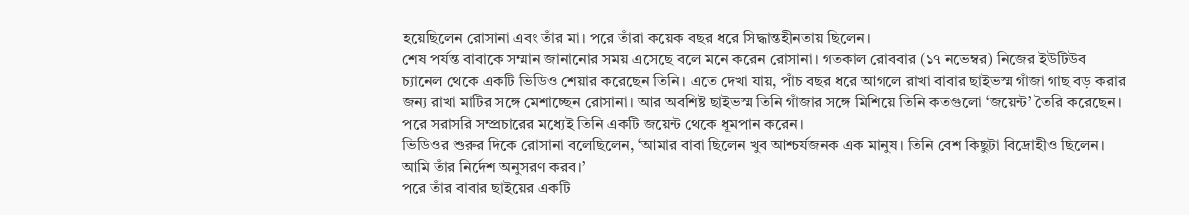হয়েছিলেন রোসানা এবং তাঁর মা। পরে তাঁরা কয়েক বছর ধরে সিদ্ধান্তহীনতায় ছিলেন।
শেষ পর্যন্ত বাবাকে সম্মান জানানোর সময় এসেছে বলে মনে করেন রোসানা। গতকাল রোববার (১৭ নভেম্বর) নিজের ইউটিউব চ্যানেল থেকে একটি ভিডিও শেয়ার করেছেন তিনি। এতে দেখা যায়, পাঁচ বছর ধরে আগলে রাখা বাবার ছাইভস্ম গাঁজা গাছ বড় করার জন্য রাখা মাটির সঙ্গে মেশাচ্ছেন রোসানা। আর অবশিষ্ট ছাইভস্ম তিনি গাঁজার সঙ্গে মিশিয়ে তিনি কতগুলো ‘জয়েন্ট’ তৈরি করেছেন। পরে সরাসরি সম্প্রচারের মধ্যেই তিনি একটি জয়েন্ট থেকে ধূমপান করেন।
ভিডিওর শুরুর দিকে রোসানা বলেছিলেন, ‘আমার বাবা ছিলেন খুব আশ্চর্যজনক এক মানুষ। তিনি বেশ কিছুটা বিদ্রোহীও ছিলেন। আমি তাঁর নির্দেশ অনুসরণ করব।’
পরে তাঁর বাবার ছাইয়ের একটি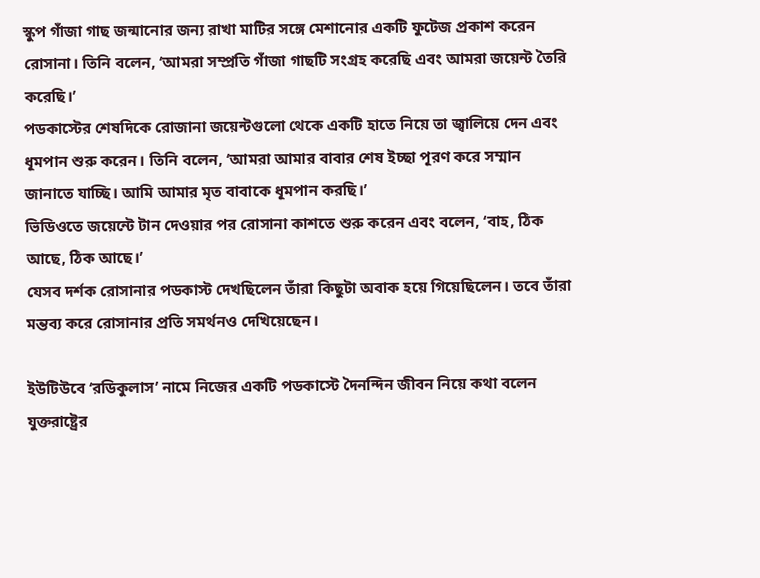স্কুপ গাঁজা গাছ জন্মানোর জন্য রাখা মাটির সঙ্গে মেশানোর একটি ফুটেজ প্রকাশ করেন রোসানা। তিনি বলেন, ‘আমরা সম্প্রতি গাঁজা গাছটি সংগ্রহ করেছি এবং আমরা জয়েন্ট তৈরি করেছি।’
পডকাস্টের শেষদিকে রোজানা জয়েন্টগুলো থেকে একটি হাতে নিয়ে তা জ্বালিয়ে দেন এবং ধূমপান শুরু করেন। তিনি বলেন, ‘আমরা আমার বাবার শেষ ইচ্ছা পূরণ করে সম্মান জানাতে যাচ্ছি। আমি আমার মৃত বাবাকে ধূমপান করছি।’
ভিডিওতে জয়েন্টে টান দেওয়ার পর রোসানা কাশতে শুরু করেন এবং বলেন, ‘বাহ, ঠিক আছে, ঠিক আছে।’
যেসব দর্শক রোসানার পডকাস্ট দেখছিলেন তাঁরা কিছুটা অবাক হয়ে গিয়েছিলেন। তবে তাঁরা মন্তব্য করে রোসানার প্রতি সমর্থনও দেখিয়েছেন।

ইউটিউবে ‘রডিকুলাস’ নামে নিজের একটি পডকাস্টে দৈনন্দিন জীবন নিয়ে কথা বলেন যুক্তরাষ্ট্রের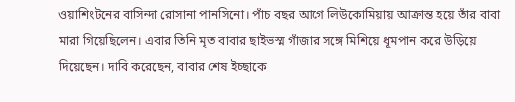ওয়াশিংটনের বাসিন্দা রোসানা পানসিনো। পাঁচ বছর আগে লিউকোমিয়ায় আক্রান্ত হয়ে তাঁর বাবা মারা গিয়েছিলেন। এবার তিনি মৃত বাবার ছাইভস্ম গাঁজার সঙ্গে মিশিয়ে ধূমপান করে উড়িয়ে দিয়েছেন। দাবি করেছেন, বাবার শেষ ইচ্ছাকে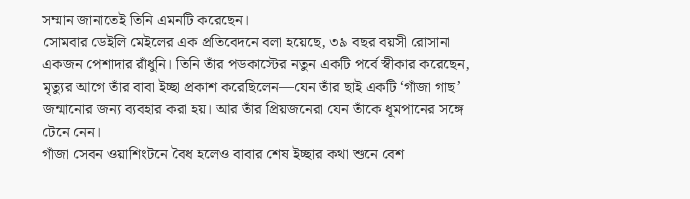সম্মান জানাতেই তিনি এমনটি করেছেন।
সোমবার ডেইলি মেইলের এক প্রতিবেদনে বলা হয়েছে, ৩৯ বছর বয়সী রোসানা একজন পেশাদার রাঁধুনি। তিনি তাঁর পডকাস্টের নতুন একটি পর্বে স্বীকার করেছেন, মৃত্যুর আগে তাঁর বাবা ইচ্ছা প্রকাশ করেছিলেন—যেন তাঁর ছাই একটি ‘গাঁজা গাছ’ জন্মানোর জন্য ব্যবহার করা হয়। আর তাঁর প্রিয়জনেরা যেন তাঁকে ধূমপানের সঙ্গে টেনে নেন।
গাঁজা সেবন ওয়াশিংটনে বৈধ হলেও বাবার শেষ ইচ্ছার কথা শুনে বেশ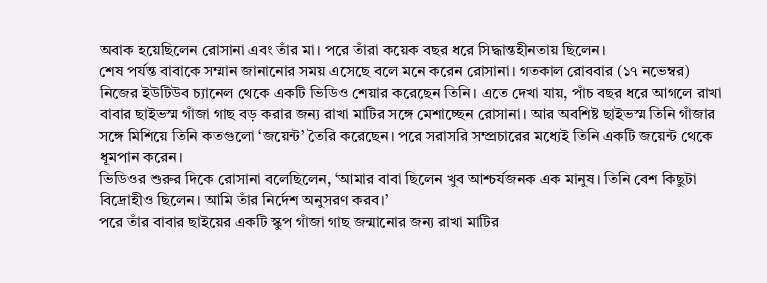অবাক হয়েছিলেন রোসানা এবং তাঁর মা। পরে তাঁরা কয়েক বছর ধরে সিদ্ধান্তহীনতায় ছিলেন।
শেষ পর্যন্ত বাবাকে সম্মান জানানোর সময় এসেছে বলে মনে করেন রোসানা। গতকাল রোববার (১৭ নভেম্বর) নিজের ইউটিউব চ্যানেল থেকে একটি ভিডিও শেয়ার করেছেন তিনি। এতে দেখা যায়, পাঁচ বছর ধরে আগলে রাখা বাবার ছাইভস্ম গাঁজা গাছ বড় করার জন্য রাখা মাটির সঙ্গে মেশাচ্ছেন রোসানা। আর অবশিষ্ট ছাইভস্ম তিনি গাঁজার সঙ্গে মিশিয়ে তিনি কতগুলো ‘জয়েন্ট’ তৈরি করেছেন। পরে সরাসরি সম্প্রচারের মধ্যেই তিনি একটি জয়েন্ট থেকে ধূমপান করেন।
ভিডিওর শুরুর দিকে রোসানা বলেছিলেন, ‘আমার বাবা ছিলেন খুব আশ্চর্যজনক এক মানুষ। তিনি বেশ কিছুটা বিদ্রোহীও ছিলেন। আমি তাঁর নির্দেশ অনুসরণ করব।’
পরে তাঁর বাবার ছাইয়ের একটি স্কুপ গাঁজা গাছ জন্মানোর জন্য রাখা মাটির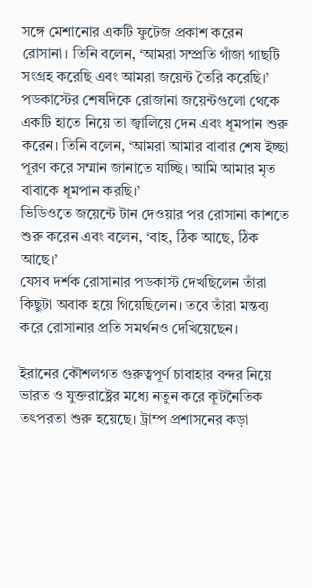সঙ্গে মেশানোর একটি ফুটেজ প্রকাশ করেন রোসানা। তিনি বলেন, ‘আমরা সম্প্রতি গাঁজা গাছটি সংগ্রহ করেছি এবং আমরা জয়েন্ট তৈরি করেছি।’
পডকাস্টের শেষদিকে রোজানা জয়েন্টগুলো থেকে একটি হাতে নিয়ে তা জ্বালিয়ে দেন এবং ধূমপান শুরু করেন। তিনি বলেন, ‘আমরা আমার বাবার শেষ ইচ্ছা পূরণ করে সম্মান জানাতে যাচ্ছি। আমি আমার মৃত বাবাকে ধূমপান করছি।’
ভিডিওতে জয়েন্টে টান দেওয়ার পর রোসানা কাশতে শুরু করেন এবং বলেন, ‘বাহ, ঠিক আছে, ঠিক আছে।’
যেসব দর্শক রোসানার পডকাস্ট দেখছিলেন তাঁরা কিছুটা অবাক হয়ে গিয়েছিলেন। তবে তাঁরা মন্তব্য করে রোসানার প্রতি সমর্থনও দেখিয়েছেন।

ইরানের কৌশলগত গুরুত্বপূর্ণ চাবাহার বন্দর নিয়ে ভারত ও যুক্তরাষ্ট্রের মধ্যে নতুন করে কূটনৈতিক তৎপরতা শুরু হয়েছে। ট্রাম্প প্রশাসনের কড়া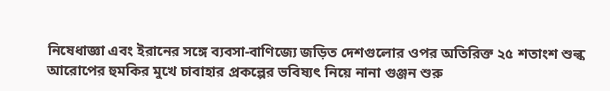নিষেধাজ্ঞা এবং ইরানের সঙ্গে ব্যবসা-বাণিজ্যে জড়িত দেশগুলোর ওপর অতিরিক্ত ২৫ শতাংশ শুল্ক আরোপের হুমকির মুখে চাবাহার প্রকল্পের ভবিষ্যৎ নিয়ে নানা গুঞ্জন শুরু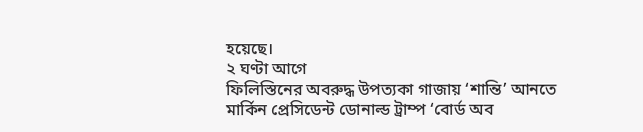হয়েছে।
২ ঘণ্টা আগে
ফিলিস্তিনের অবরুদ্ধ উপত্যকা গাজায় ‘শান্তি’ আনতে মার্কিন প্রেসিডেন্ট ডোনাল্ড ট্রাম্প ‘বোর্ড অব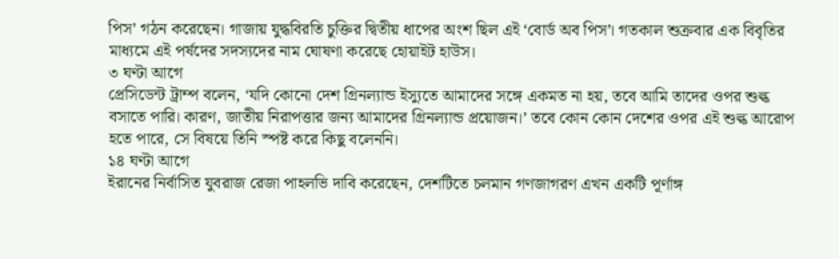পিস’ গঠন করেছেন। গাজায় যুদ্ধবিরতি চুক্তির দ্বিতীয় ধাপের অংশ ছিল এই ‘বোর্ড অব পিস’। গতকাল শুক্রবার এক বিবৃতির মাধ্যমে এই পর্ষদের সদস্যদের নাম ঘোষণা করেছে হোয়াইট হাউস।
৩ ঘণ্টা আগে
প্রেসিডেন্ট ট্রাম্প বলেন, ‘যদি কোনো দেশ গ্রিনল্যান্ড ইস্যুতে আমাদের সঙ্গে একমত না হয়, তবে আমি তাদের ওপর শুল্ক বসাতে পারি। কারণ, জাতীয় নিরাপত্তার জন্য আমাদের গ্রিনল্যান্ড প্রয়োজন।’ তবে কোন কোন দেশের ওপর এই শুল্ক আরোপ হতে পারে, সে বিষয়ে তিনি স্পষ্ট করে কিছু বলেননি।
১৪ ঘণ্টা আগে
ইরানের নির্বাসিত যুবরাজ রেজা পাহলভি দাবি করেছেন, দেশটিতে চলমান গণজাগরণ এখন একটি পূর্ণাঙ্গ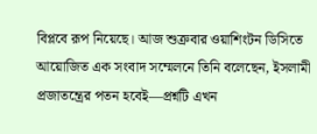বিপ্লবে রূপ নিয়েছে। আজ শুক্রবার ওয়াশিংটন ডিসিতে আয়োজিত এক সংবাদ সম্মেলনে তিনি বলেছেন, ইসলামী প্রজাতন্ত্রের পতন হবেই—প্রশ্নটি এখন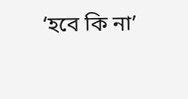‘হবে কি না’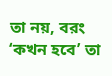তা নয়, বরং ‘কখন হবে’ তা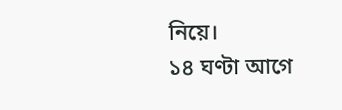নিয়ে।
১৪ ঘণ্টা আগে